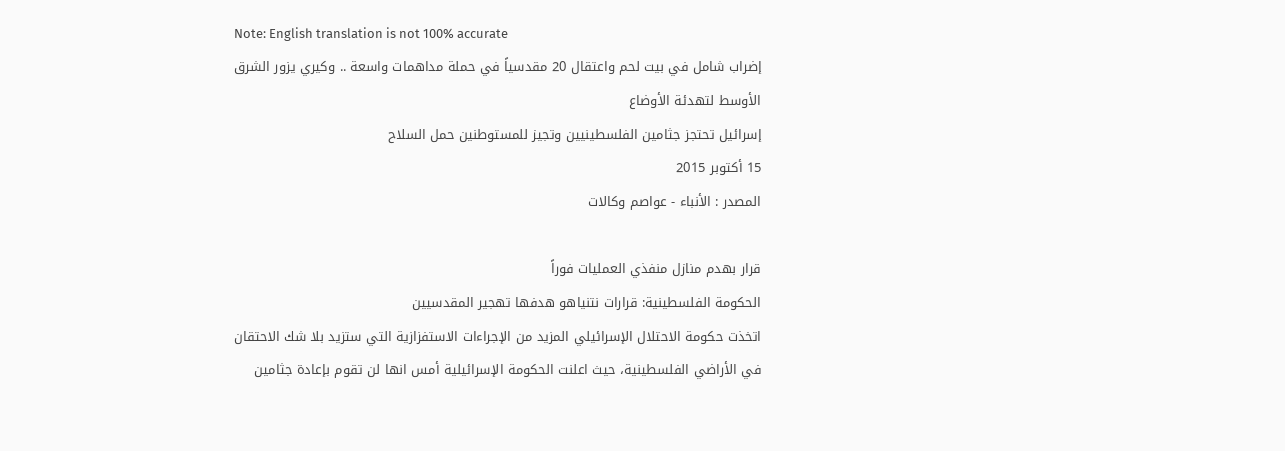Note: English translation is not 100% accurate
إضراب شامل في بيت لحم واعتقال 20 مقدسياً في حملة مداهمات واسعة .. وكيري يزور الشرق الأوسط لتهدئة الأوضاع
إسرائيل تحتجز جثامين الفلسطينيين وتجيز للمستوطنين حمل السلاح
15 أكتوبر 2015
المصدر : الأنباء - عواصم وكالات

قرار بهدم منازل منفذي العمليات فوراً
الحكومة الفلسطينية: قرارات نتنياهو هدفها تهجير المقدسيين
اتخذت حكومة الاحتلال الإسرائيلي المزيد من الإجراءات الاستفزازية التي ستزيد بلا شك الاحتقان في الأراضي الفلسطينية، حيث اعلنت الحكومة الإسرائيلية أمس انها لن تقوم بإعادة جثامين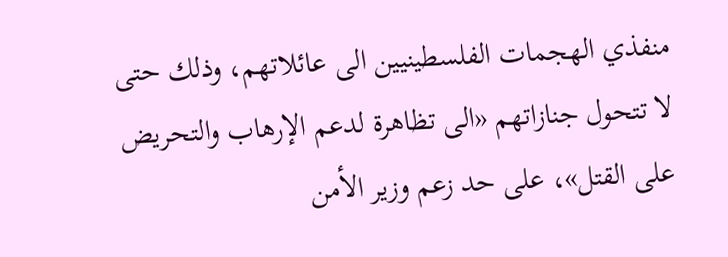منفذي الهجمات الفلسطينيين الى عائلاتهم، وذلك حتى لا تتحول جنازاتهم «الى تظاهرة لدعم الإرهاب والتحريض على القتل»، على حد زعم وزير الأمن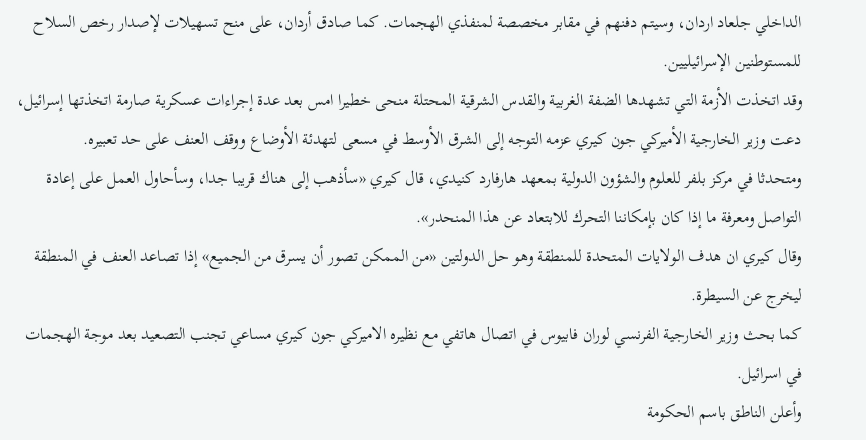الداخلي جلعاد اردان، وسيتم دفنهم في مقابر مخصصة لمنفذي الهجمات. كما صادق أردان، على منح تسهيلات لإصدار رخص السلاح للمستوطنين الإسرائيليين.
وقد اتخذت الأزمة التي تشهدها الضفة الغربية والقدس الشرقية المحتلة منحى خطيرا امس بعد عدة إجراءات عسكرية صارمة اتخذتها إسرائيل، دعت وزير الخارجية الأميركي جون كيري عزمه التوجه إلى الشرق الأوسط في مسعى لتهدئة الأوضاع ووقف العنف على حد تعبيره.
ومتحدثا في مركز بلفر للعلوم والشؤون الدولية بمعهد هارفارد كنيدي، قال كيري «سأذهب إلى هناك قريبا جدا، وسأحاول العمل على إعادة التواصل ومعرفة ما إذا كان بإمكاننا التحرك للابتعاد عن هذا المنحدر».
وقال كيري ان هدف الولايات المتحدة للمنطقة وهو حل الدولتين «من الممكن تصور أن يسرق من الجميع» إذا تصاعد العنف في المنطقة ليخرج عن السيطرة.
كما بحث وزير الخارجية الفرنسي لوران فابيوس في اتصال هاتفي مع نظيره الاميركي جون كيري مساعي تجنب التصعيد بعد موجة الهجمات في اسرائيل.
وأعلن الناطق باسم الحكومة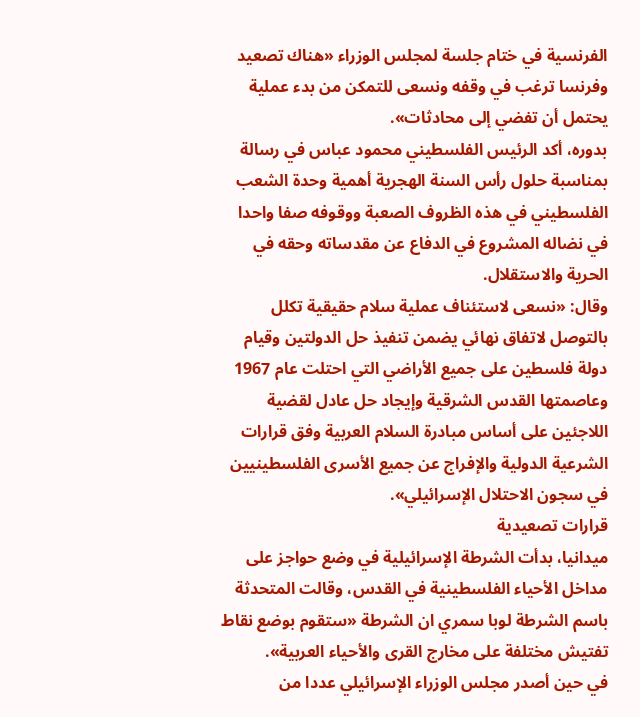الفرنسية في ختام جلسة لمجلس الوزراء «هناك تصعيد وفرنسا ترغب في وقفه ونسعى للتمكن من بدء عملية يحتمل أن تفضي إلى محادثات».
بدوره، أكد الرئيس الفلسطيني محمود عباس في رسالة بمناسبة حلول رأس السنة الهجرية أهمية وحدة الشعب الفلسطيني في هذه الظروف الصعبة ووقوفه صفا واحدا في نضاله المشروع في الدفاع عن مقدساته وحقه في الحرية والاستقلال.
وقال: «نسعى لاستئناف عملية سلام حقيقية تكلل بالتوصل لاتفاق نهائي يضمن تنفيذ حل الدولتين وقيام دولة فلسطين على جميع الأراضي التي احتلت عام 1967 وعاصمتها القدس الشرقية وإيجاد حل عادل لقضية اللاجئين على أساس مبادرة السلام العربية وفق قرارات الشرعية الدولية والإفراج عن جميع الأسرى الفلسطينيين في سجون الاحتلال الإسرائيلي».
قرارات تصعيدية
ميدانيا، بدأت الشرطة الإسرائيلية في وضع حواجز على مداخل الأحياء الفلسطينية في القدس، وقالت المتحدثة باسم الشرطة لوبا سمري ان الشرطة «ستقوم بوضع نقاط تفتيش مختلفة على مخارج القرى والأحياء العربية».
في حين أصدر مجلس الوزراء الإسرائيلي عددا من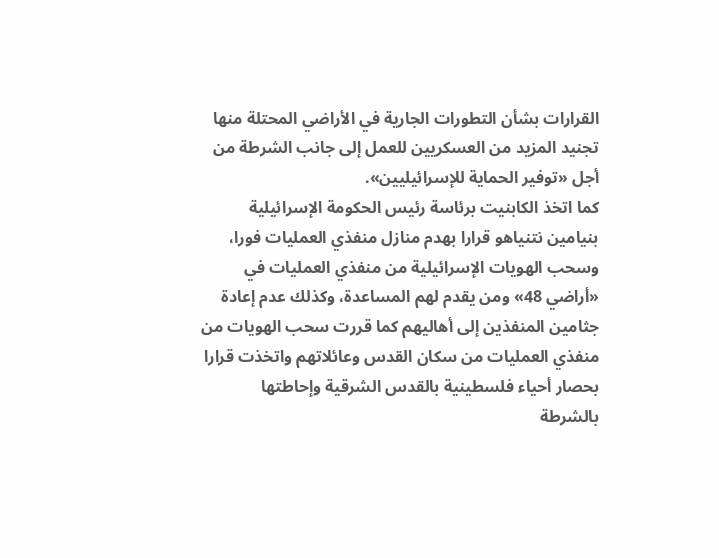القرارات بشأن التطورات الجارية في الأراضي المحتلة منها تجنيد المزيد من العسكريين للعمل إلى جانب الشرطة من أجل «توفير الحماية للإسرائيليين».
كما اتخذ الكابنيت برئاسة رئيس الحكومة الإسرائيلية بنيامين نتنياهو قرارا بهدم منازل منفذي العمليات فورا، وسحب الهويات الإسرائيلية من منفذي العمليات في «أراضي 48» ومن يقدم لهم المساعدة، وكذلك عدم إعادة جثامين المنفذين إلى أهاليهم كما قررت سحب الهويات من منفذي العمليات من سكان القدس وعائلاتهم واتخذت قرارا بحصار أحياء فلسطينية بالقدس الشرقية وإحاطتها بالشرطة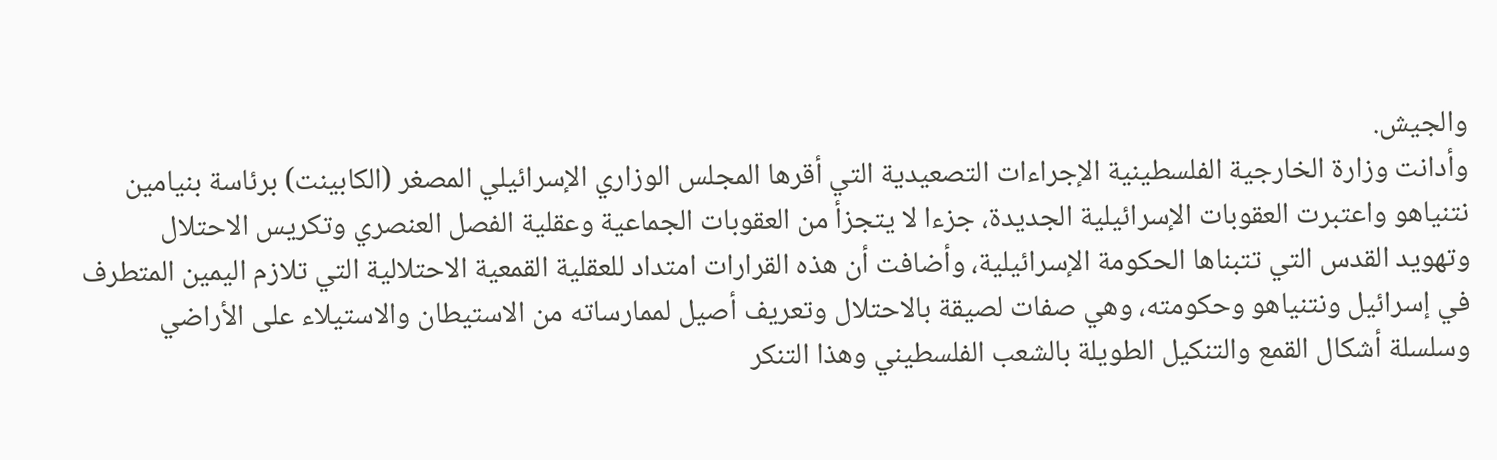والجيش.
وأدانت وزارة الخارجية الفلسطينية الإجراءات التصعيدية التي أقرها المجلس الوزاري الإسرائيلي المصغر (الكابينت) برئاسة بنيامين نتنياهو واعتبرت العقوبات الإسرائيلية الجديدة، جزءا لا يتجزأ من العقوبات الجماعية وعقلية الفصل العنصري وتكريس الاحتلال وتهويد القدس التي تتبناها الحكومة الإسرائيلية، وأضافت أن هذه القرارات امتداد للعقلية القمعية الاحتلالية التي تلازم اليمين المتطرف في إسرائيل ونتنياهو وحكومته، وهي صفات لصيقة بالاحتلال وتعريف أصيل لممارساته من الاستيطان والاستيلاء على الأراضي وسلسلة أشكال القمع والتنكيل الطويلة بالشعب الفلسطيني وهذا التنكر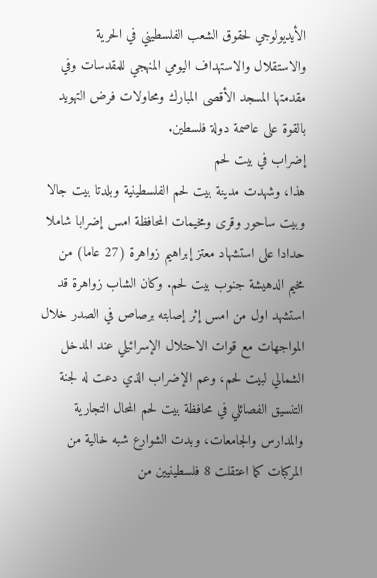الأيديولوجي لحقوق الشعب الفلسطيني في الحرية والاستقلال والاستهداف اليومي المنهجي للمقدسات وفي مقدمتها المسجد الأقصى المبارك ومحاولات فرض التهويد بالقوة على عاصمة دولة فلسطين.
إضراب في بيت لحم
هذا، وشهدت مدينة بيت لحم الفلسطينية وبلدتا بيت جالا وبيت ساحور وقرى ومخيمات المحافظة امس إضرابا شاملا حدادا على استشهاد معتز إبراهيم زواهرة (27 عاما) من مخيم الدهيشة جنوب بيت لحم. وكان الشاب زواهرة قد استشهد اول من امس إثر إصابته برصاص في الصدر خلال المواجهات مع قوات الاحتلال الإسرائيلي عند المدخل الشمالي لبيت لحم، وعم الإضراب الذي دعت له لجنة التنسيق الفصائلي في محافظة بيت لحم المحال التجارية والمدارس والجامعات، وبدت الشوارع شبه خالية من المركبات كما اعتقلت 8 فلسطينيين من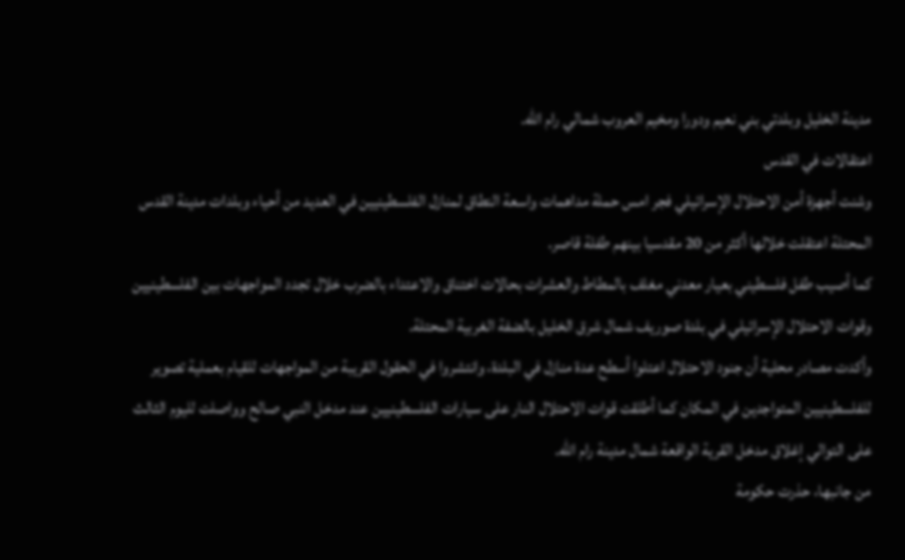مدينة الخليل وبلدتي بني نعيم ودورا ومخيم العروب شمالي رام الله.
اعتقالات في القدس
وشنت أجهزة أمن الاحتلال الإسرائيلي فجر امس حملة مداهمات واسعة النطاق لمنازل الفلسطينيين في العديد من أحياء وبلدات مدينة القدس المحتلة اعتقلت خلالها أكثر من 20 مقدسيا بينهم طفلة قاصر.
كما أصيب طفل فلسطيني بعيار معدني مغلف بالمطاط والعشرات بحالات اختناق والاعتداء بالضرب خلال تجدد المواجهات بين الفلسطينيين وقوات الاحتلال الإسرائيلي في بلدة صوريف شمال شرق الخليل بالضفة الغربية المحتلة.
وأكدت مصادر محلية أن جنود الاحتلال اعتلوا أسطح عدة منازل في البلدة، وانتشروا في الحقول القريبة من المواجهات للقيام بعملية تصوير للفلسطينيين المتواجدين في المكان كما أطلقت قوات الاحتلال النار على سيارات الفلسطينيين عند مدخل النبي صالح وواصلت لليوم الثالث على التوالي إغلاق مدخل القرية الواقعة شمال مدينة رام الله.
من جانبها، حذرت حكومة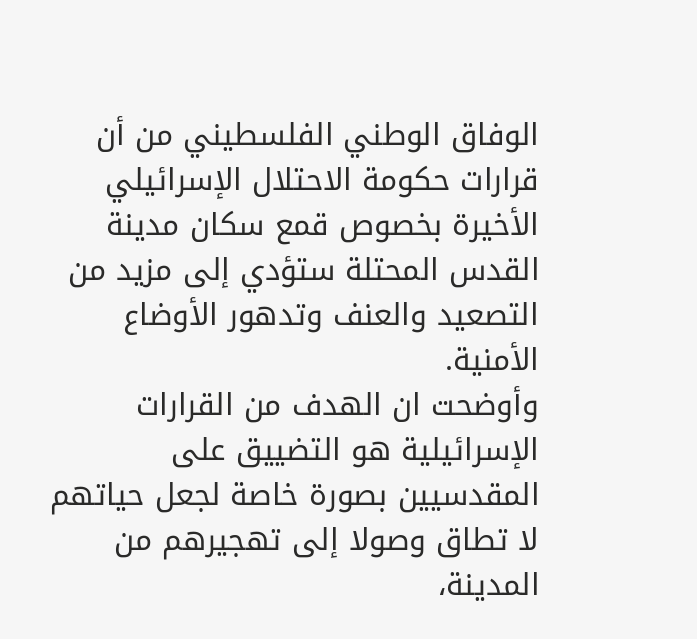الوفاق الوطني الفلسطيني من أن قرارات حكومة الاحتلال الإسرائيلي الأخيرة بخصوص قمع سكان مدينة القدس المحتلة ستؤدي إلى مزيد من التصعيد والعنف وتدهور الأوضاع الأمنية.
وأوضحت ان الهدف من القرارات الإسرائيلية هو التضييق على المقدسيين بصورة خاصة لجعل حياتهم لا تطاق وصولا إلى تهجيرهم من المدينة،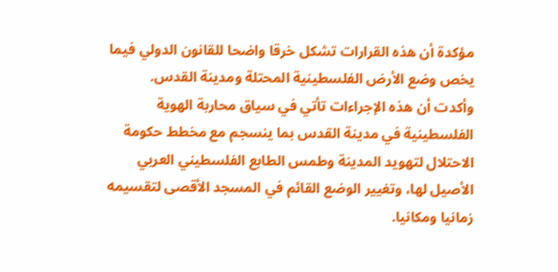مؤكدة أن هذه القرارات تشكل خرقا واضحا للقانون الدولي فيما يخص وضع الأرض الفلسطينية المحتلة ومدينة القدس.
وأكدت أن هذه الإجراءات تأتي في سياق محاربة الهوية الفلسطينية في مدينة القدس بما ينسجم مع مخطط حكومة الاحتلال لتهويد المدينة وطمس الطابع الفلسطيني العربي الأصيل لها، وتغيير الوضع القائم في المسجد الأقصى لتقسيمه زمانيا ومكانيا.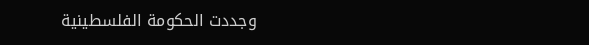وجددت الحكومة الفلسطينية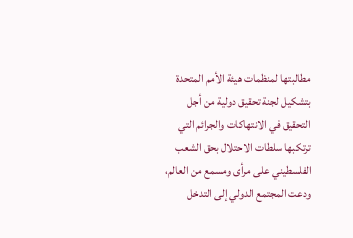مطالبتها لمنظمات هيئة الأمم المتحدة بتشكيل لجنة تحقيق دولية من أجل التحقيق في الانتهاكات والجرائم التي ترتكبها سلطات الاحتلال بحق الشعب الفلسطيني على مرأى ومسمع من العالم، ودعت المجتمع الدولي إلى التدخل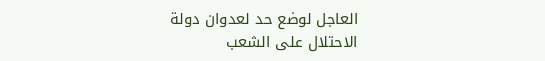العاجل لوضع حد لعدوان دولة الاحتلال على الشعب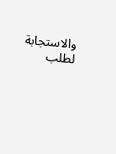والاستجابة لطلب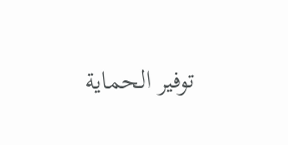توفير الحماية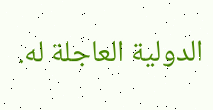الدولية العاجلة له.